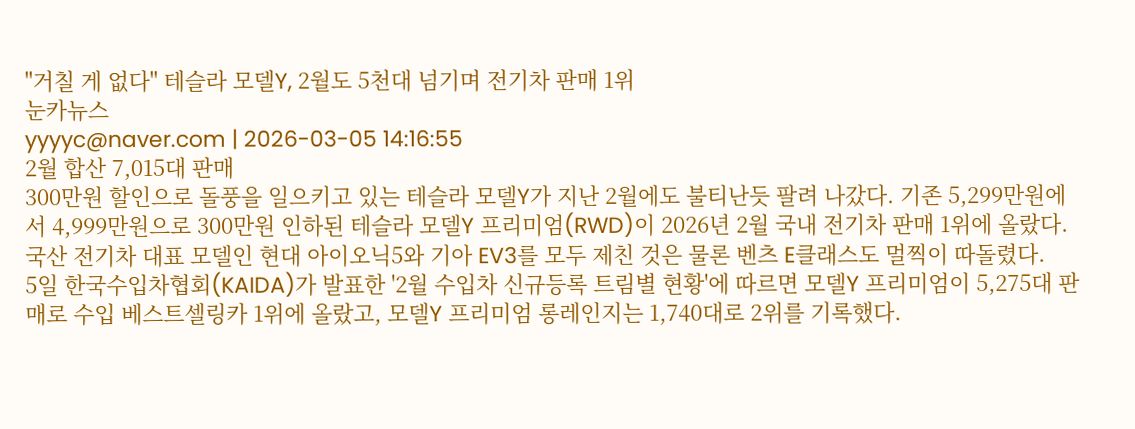"거칠 게 없다" 테슬라 모델Y, 2월도 5천대 넘기며 전기차 판매 1위
눈카뉴스
yyyyc@naver.com | 2026-03-05 14:16:55
2월 합산 7,015대 판매
300만원 할인으로 돌풍을 일으키고 있는 테슬라 모델Y가 지난 2월에도 불티난듯 팔려 나갔다. 기존 5,299만원에서 4,999만원으로 300만원 인하된 테슬라 모델Y 프리미엄(RWD)이 2026년 2월 국내 전기차 판매 1위에 올랐다. 국산 전기차 대표 모델인 현대 아이오닉5와 기아 EV3를 모두 제친 것은 물론 벤츠 E클래스도 멀찍이 따돌렸다.
5일 한국수입차협회(KAIDA)가 발표한 '2월 수입차 신규등록 트림별 현황'에 따르면 모델Y 프리미엄이 5,275대 판매로 수입 베스트셀링카 1위에 올랐고, 모델Y 프리미엄 롱레인지는 1,740대로 2위를 기록했다.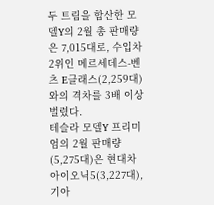두 트림을 합산한 모델Y의 2월 총 판매량은 7,015대로, 수입차 2위인 메르세데스-벤츠 E클래스(2,259대)와의 격차를 3배 이상 벌렸다.
테슬라 모델Y 프리미엄의 2월 판매량(5,275대)은 현대차 아이오닉5(3,227대), 기아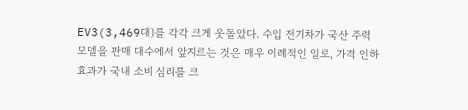EV3(3,469대)를 각각 크게 웃돌았다. 수입 전기차가 국산 주력 모델을 판매 대수에서 앞지르는 것은 매우 이례적인 일로, 가격 인하 효과가 국내 소비 심리를 크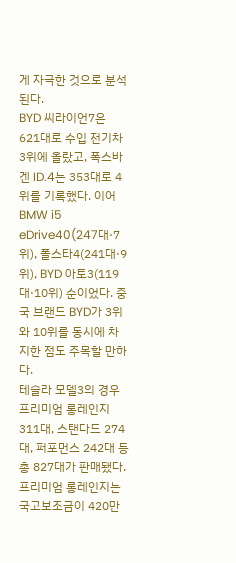게 자극한 것으로 분석된다.
BYD 씨라이언7은 621대로 수입 전기차 3위에 올랐고, 폭스바겐 ID.4는 353대로 4위를 기록했다. 이어 BMW i5 eDrive40(247대·7위), 폴스타4(241대·9위), BYD 아토3(119대·10위) 순이었다. 중국 브랜드 BYD가 3위와 10위를 동시에 차지한 점도 주목할 만하다.
테슬라 모델3의 경우 프리미엄 롱레인지 311대, 스탠다드 274대, 퍼포먼스 242대 등 총 827대가 판매됐다. 프리미엄 롱레인지는 국고보조금이 420만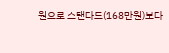원으로 스탠다드(168만원)보다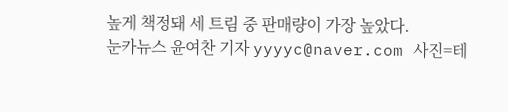높게 책정돼 세 트림 중 판매량이 가장 높았다.
눈카뉴스 윤여찬 기자 yyyyc@naver.com 사진=테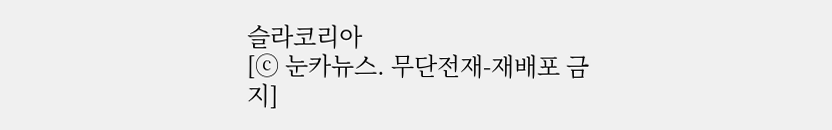슬라코리아
[ⓒ 눈카뉴스. 무단전재-재배포 금지]